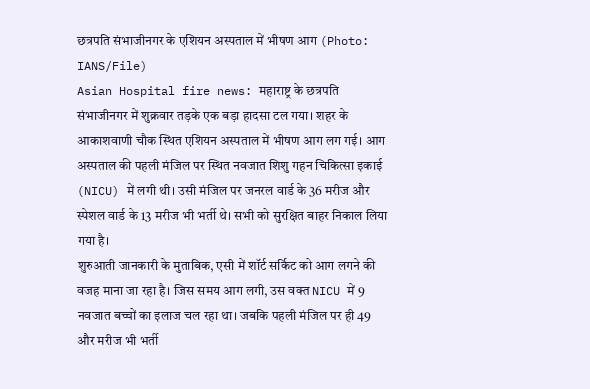छत्रपति संभाजीनगर के एशियन अस्पताल में भीषण आग (Photo: IANS/File)
Asian Hospital fire news: महाराष्ट्र के छत्रपति संभाजीनगर में शुक्रवार तड़के एक बड़ा हादसा टल गया। शहर के आकाशवाणी चौक स्थित एशियन अस्पताल में भीषण आग लग गई। आग अस्पताल की पहली मंजिल पर स्थित नवजात शिशु गहन चिकित्सा इकाई (NICU) में लगी थी। उसी मंजिल पर जनरल वार्ड के 36 मरीज और स्पेशल वार्ड के 13 मरीज भी भर्ती थे। सभी को सुरक्षित बाहर निकाल लिया गया है।
शुरुआती जानकारी के मुताबिक, एसी में शॉर्ट सर्किट को आग लगने की वजह माना जा रहा है। जिस समय आग लगी, उस वक्त NICU में 9 नवजात बच्चों का इलाज चल रहा था। जबकि पहली मंजिल पर ही 49 और मरीज भी भर्ती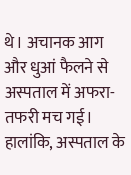थे। अचानक आग और धुआं फैलने से अस्पताल में अफरा-तफरी मच गई। हालांकि, अस्पताल के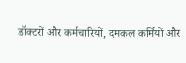डॉक्टरों और कर्मचारियों, दमकल कर्मियों और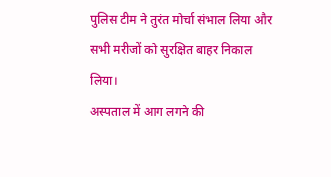पुलिस टीम ने तुरंत मोर्चा संभाल लिया और सभी मरीजों को सुरक्षित बाहर निकाल लिया।
अस्पताल में आग लगने की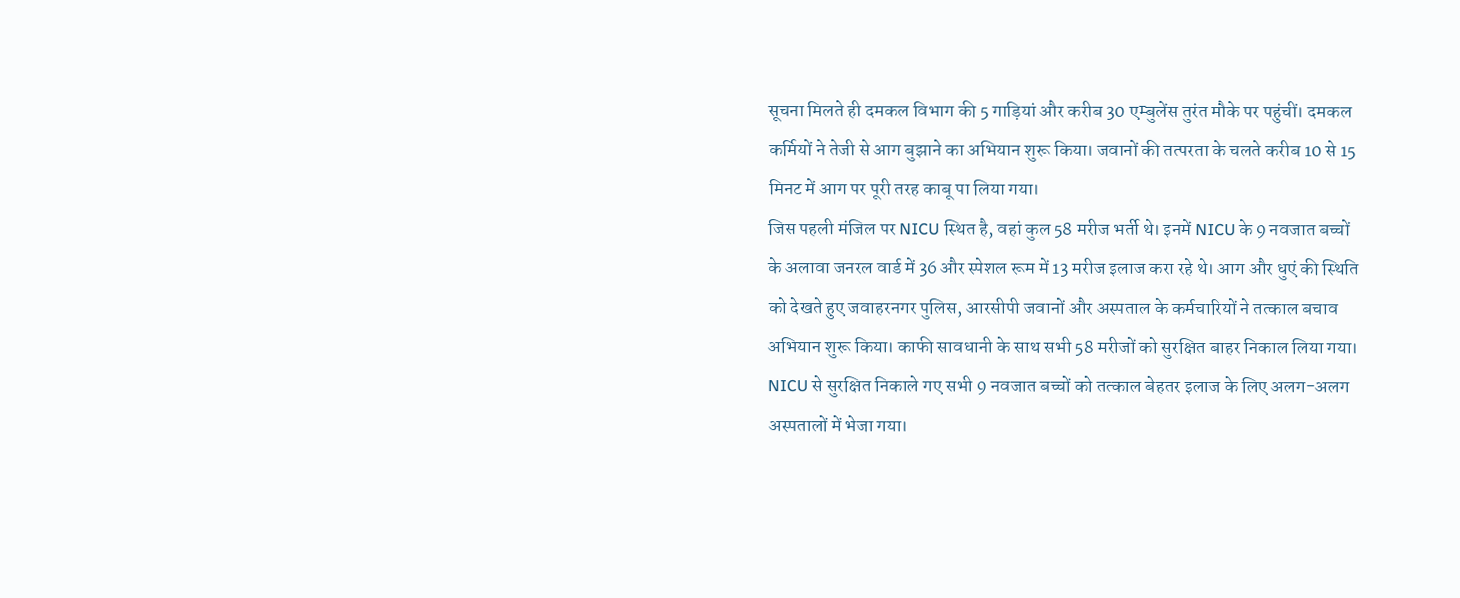सूचना मिलते ही दमकल विभाग की 5 गाड़ियां और करीब 30 एम्बुलेंस तुरंत मौके पर पहुंचीं। दमकल कर्मियों ने तेजी से आग बुझाने का अभियान शुरू किया। जवानों की तत्परता के चलते करीब 10 से 15 मिनट में आग पर पूरी तरह काबू पा लिया गया।
जिस पहली मंजिल पर NICU स्थित है, वहां कुल 58 मरीज भर्ती थे। इनमें NICU के 9 नवजात बच्चों के अलावा जनरल वार्ड में 36 और स्पेशल रूम में 13 मरीज इलाज करा रहे थे। आग और धुएं की स्थिति को देखते हुए जवाहरनगर पुलिस, आरसीपी जवानों और अस्पताल के कर्मचारियों ने तत्काल बचाव अभियान शुरू किया। काफी सावधानी के साथ सभी 58 मरीजों को सुरक्षित बाहर निकाल लिया गया।
NICU से सुरक्षित निकाले गए सभी 9 नवजात बच्चों को तत्काल बेहतर इलाज के लिए अलग-अलग अस्पतालों में भेजा गया।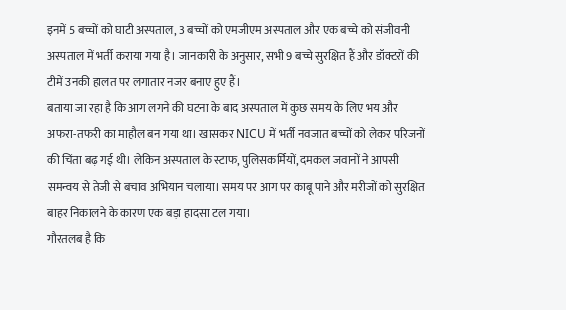इनमें 5 बच्चों को घाटी अस्पताल, 3 बच्चों को एमजीएम अस्पताल और एक बच्चे को संजीवनी अस्पताल में भर्ती कराया गया है। जानकारी के अनुसार, सभी 9 बच्चे सुरक्षित हैं और डॉक्टरों की टीमें उनकी हालत पर लगातार नजर बनाए हुए हैं।
बताया जा रहा है कि आग लगने की घटना के बाद अस्पताल में कुछ समय के लिए भय और अफरा-तफरी का माहौल बन गया था। खासकर NICU में भर्ती नवजात बच्चों को लेकर परिजनों की चिंता बढ़ गई थी। लेकिन अस्पताल के स्टाफ, पुलिसकर्मियों, दमकल जवानों ने आपसी समन्वय से तेजी से बचाव अभियान चलाया। समय पर आग पर काबू पाने और मरीजों को सुरक्षित बाहर निकालने के कारण एक बड़ा हादसा टल गया।
गौरतलब है कि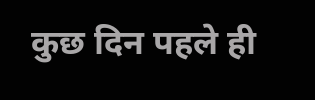कुछ दिन पहले ही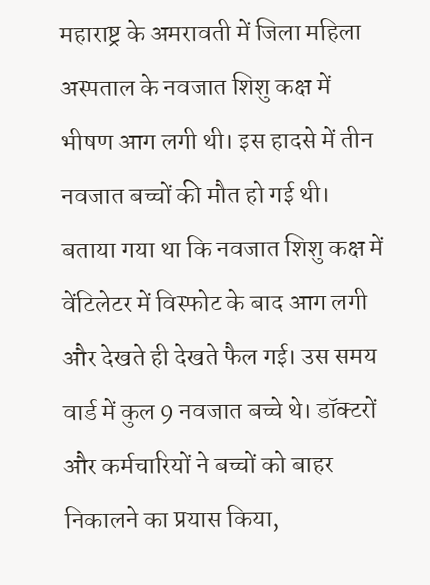महाराष्ट्र के अमरावती में जिला महिला अस्पताल के नवजात शिशु कक्ष में भीषण आग लगी थी। इस हादसे में तीन नवजात बच्चों की मौत हो गई थी। बताया गया था कि नवजात शिशु कक्ष में वेंटिलेटर में विस्फोट के बाद आग लगी और देखते ही देखते फैल गई। उस समय वार्ड में कुल 9 नवजात बच्चे थे। डॉक्टरों और कर्मचारियों ने बच्चों को बाहर निकालने का प्रयास किया,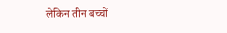लेकिन तीन बच्चों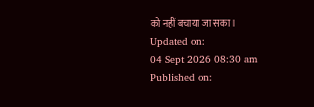को नहीं बचाया जा सका।
Updated on:
04 Sept 2026 08:30 am
Published on: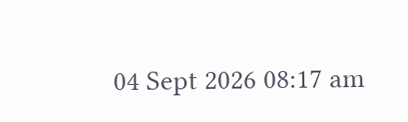04 Sept 2026 08:17 am